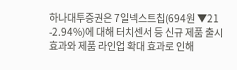하나대투증권은 7일넥스트칩(694원 ▼21 -2.94%)에 대해 터치센서 등 신규 제품 출시 효과와 제품 라인업 확대 효과로 인해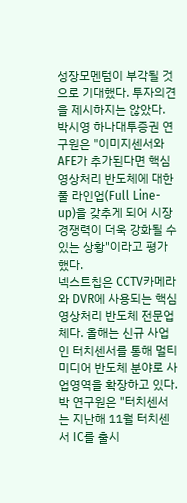성장모멘텀이 부각될 것으로 기대했다. 투자의견을 제시하지는 않았다.
박시영 하나대투증권 연구원은 "이미지센서와 AFE가 추가된다면 핵심 영상처리 반도체에 대한 풀 라인업(Full Line-up)을 갖추게 되어 시장경쟁력이 더욱 강화될 수 있는 상황"이라고 평가했다.
넥스트칩은 CCTV카메라와 DVR에 사용되는 핵심 영상처리 반도체 전문업체다. 올해는 신규 사업인 터치센서를 통해 멀티미디어 반도체 분야로 사업영역을 확장하고 있다.
박 연구원은 "터치센서는 지난해 11월 터치센서 IC를 출시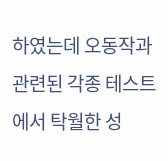하였는데 오동작과 관련된 각종 테스트에서 탁월한 성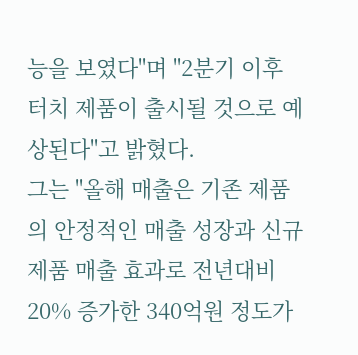능을 보였다"며 "2분기 이후 터치 제품이 출시될 것으로 예상된다"고 밝혔다.
그는 "올해 매출은 기존 제품의 안정적인 매출 성장과 신규 제품 매출 효과로 전년대비 20% 증가한 340억원 정도가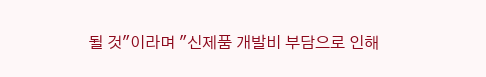될 것"이라며 "신제품 개발비 부담으로 인해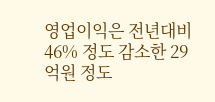영업이익은 전년대비 46% 정도 감소한 29억원 정도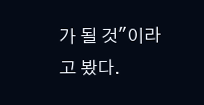가 될 것"이라고 봤다.